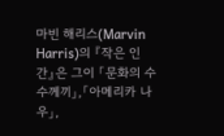마빈 해리스(Marvin Harris)의 『작은 인간』은 그이 「문화의 수수께끼」,「아메리카 나우」,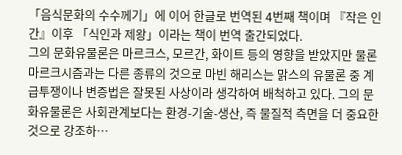「음식문화의 수수께기」에 이어 한글로 번역된 4번째 책이며 『작은 인간』이후 「식인과 제왕」이라는 책이 번역 출간되었다.
그의 문화유물론은 마르크스, 모르간, 화이트 등의 영향을 받았지만 물론 마르크시즘과는 다른 종류의 것으로 마빈 해리스는 맑스의 유물론 중 계급투쟁이나 변증법은 잘못된 사상이라 생각하여 배척하고 있다. 그의 문화유물론은 사회관계보다는 환경-기술-생산, 즉 물질적 측면을 더 중요한 것으로 강조하…